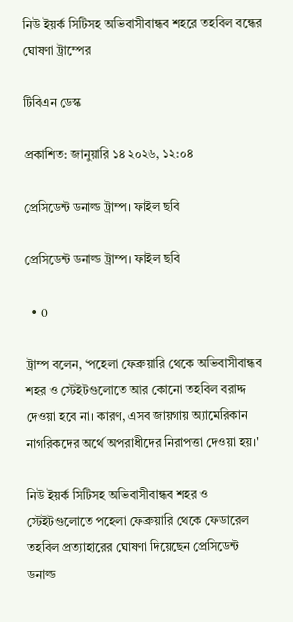নিউ ইয়র্ক সিটিসহ অভিবাসীবান্ধব শহরে তহবিল বন্ধের ঘোষণা ট্রাম্পের

টিবিএন ডেস্ক

প্রকাশিত: জানুয়ারি ১৪ ২০২৬, ১২:০৪

প্রেসিডেন্ট ডনাল্ড ট্রাম্প। ফাইল ছবি

প্রেসিডেন্ট ডনাল্ড ট্রাম্প। ফাইল ছবি

  • 0

ট্রাম্প বলেন, ‘পহেলা ফেব্রুয়ারি থেকে অভিবাসীবান্ধব শহর ও স্টেইটগুলোতে আর কোনো তহবিল বরাদ্দ দেওয়া হবে না। কারণ, এসব জায়গায় অ্যামেরিকান নাগরিকদের অর্থে অপরাধীদের নিরাপত্তা দেওয়া হয়।'

নিউ ইয়র্ক সিটিসহ অভিবাসীবান্ধব শহর ও স্টেইটগুলোতে পহেলা ফেব্রুয়ারি থেকে ফেডারেল তহবিল প্রত্যাহারের ঘোষণা দিয়েছেন প্রেসিডেন্ট ডনাল্ড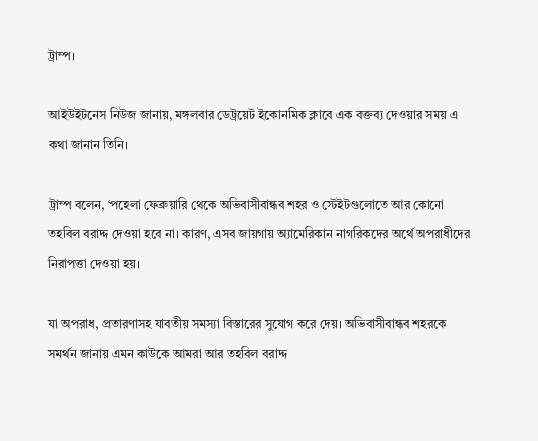ট্রাম্প।

আইউইটনেস নিউজ জানায়, মঙ্গলবার ডেট্রয়েট ইকোনমিক ক্লাবে এক বক্তব্য দেওয়ার সময় এ কথা জানান তিনি।

ট্রাম্প বলেন, ‘পহেলা ফেব্রুয়ারি থেকে অভিবাসীবান্ধব শহর ও স্টেইটগুলোতে আর কোনো তহবিল বরাদ্দ দেওয়া হবে না। কারণ, এসব জায়গায় অ্যামেরিকান নাগরিকদের অর্থে অপরাধীদের নিরাপত্তা দেওয়া হয়।

যা অপরাধ, প্রতারণাসহ যাবতীয় সমস্যা বিস্তারের সুযোগ করে দেয়। অভিবাসীবান্ধব শহরকে সমর্থন জানায় এমন কাউকে আমরা আর তহবিল বরাদ্দ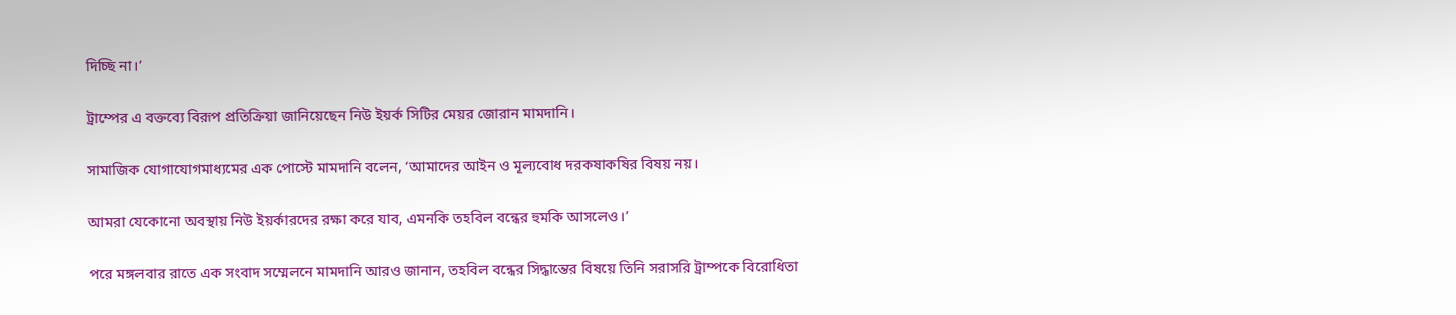দিচ্ছি না।’

ট্রাম্পের এ বক্তব্যে বিরূপ প্রতিক্রিয়া জানিয়েছেন নিউ ইয়র্ক সিটির মেয়র জোরান মামদানি।

সামাজিক যোগাযোগমাধ্যমের এক পোস্টে মামদানি বলেন, ‘আমাদের আইন ও মূল্যবোধ দরকষাকষির বিষয় নয়।

আমরা যেকোনো অবস্থায় নিউ ইয়র্কারদের রক্ষা করে যাব, এমনকি তহবিল বন্ধের হুমকি আসলেও।’

পরে মঙ্গলবার রাতে এক সংবাদ সম্মেলনে মামদানি আরও জানান, তহবিল বন্ধের সিদ্ধান্তের বিষয়ে তিনি সরাসরি ট্রাম্পকে বিরোধিতা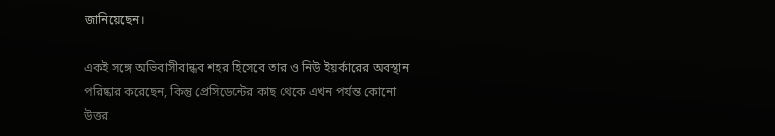জানিয়েছেন।

একই সঙ্গে অভিবাসীবান্ধব শহর হিসেবে তার ও নিউ ইয়র্কারের অবস্থান পরিষ্কার করেছেন, কিন্তু প্রেসিডেন্টের কাছ থেকে এখন পর্যন্ত কোনো উত্তর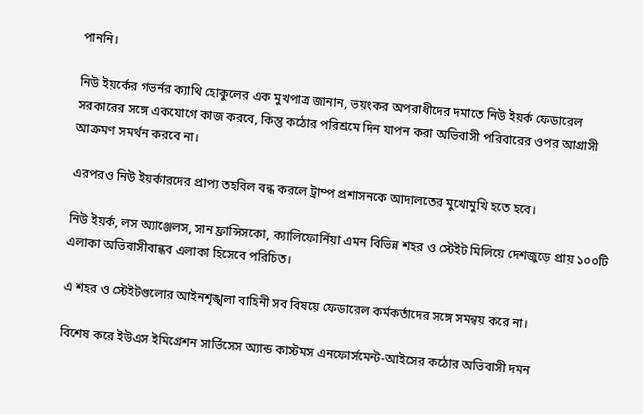পাননি।

নিউ ইয়র্কের গভর্নর ক্যাথি হোকুলের এক মুখপাত্র জানান, ভয়ংকর অপরাধীদের দমাতে নিউ ইয়র্ক ফেডারেল সরকারের সঙ্গে একযোগে কাজ করবে, কিন্তু কঠোর পরিশ্রমে দিন যাপন করা অভিবাসী পরিবারের ওপর আগ্রাসী আক্রমণ সমর্থন করবে না।

এরপরও নিউ ইয়র্কারদের প্রাপ্য তহবিল বন্ধ করলে ট্রাম্প প্রশাসনকে আদালতের মুখোমুখি হতে হবে।

নিউ ইয়র্ক, লস অ্যাঞ্জেলস, সান ফ্রান্সিসকো, ক্যালিফোর্নিয়া এমন বিভিন্ন শহর ও স্টেইট মিলিয়ে দেশজুড়ে প্রায় ১০০টি এলাকা অভিবাসীবান্ধব এলাকা হিসেবে পরিচিত।

এ শহর ও স্টেইটগুলোর আইনশৃঙ্খলা বাহিনী সব বিষয়ে ফেডারেল কর্মকর্তাদের সঙ্গে সমন্বয় করে না।

বিশেষ করে ইউএস ইমিগ্রেশন সার্ভিসেস অ্যান্ড কাস্টমস এনফোর্সমেন্ট-আইসের কঠোর অভিবাসী দমন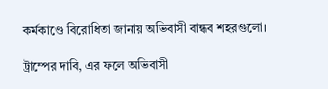কর্মকাণ্ডে বিরোধিতা জানায় অভিবাসী বান্ধব শহরগুলো।

ট্রাম্পের দাবি, এর ফলে অভিবাসী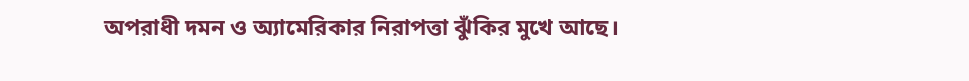অপরাধী দমন ও অ্যামেরিকার নিরাপত্তা ঝুঁকির মুখে আছে।